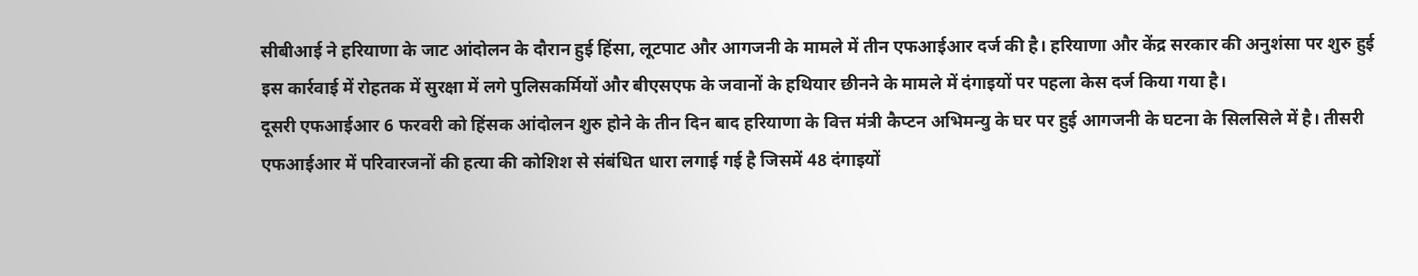सीबीआई ने हरियाणा के जाट आंदोलन के दौरान हुई हिंसा, लूटपाट और आगजनी के मामले में तीन एफआईआर दर्ज की है। हरियाणा और केंद्र सरकार की अनुशंसा पर शुरु हुई इस कार्रवाई में रोहतक में सुरक्षा में लगे पुलिसकर्मियों और बीएसएफ के जवानों के हथियार छीनने के मामले में दंगाइयों पर पहला केस दर्ज किया गया है।
दूसरी एफआईआर 6 फरवरी को हिंसक आंदोलन शुरु होने के तीन दिन बाद हरियाणा के वित्त मंत्री कैप्टन अभिमन्यु के घर पर हुई आगजनी के घटना के सिलसिले में है। तीसरी एफआईआर में परिवारजनों की हत्या की कोशिश से संबंधित धारा लगाई गई है जिसमें 48 दंगाइयों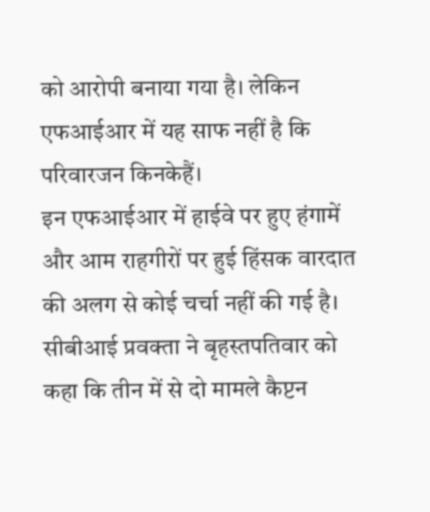को आरोपी बनाया गया है। लेकिन एफआईआर में यह साफ नहीं है कि परिवारजन किनकेहैं।
इन एफआईआर में हाईवे पर हुए हंगामें और आम राहगीरों पर हुई हिंसक वारदात की अलग से कोई चर्चा नहीं की गई है। सीबीआई प्रवक्ता ने बृहस्तपतिवार को कहा कि तीन में से दो मामले कैप्टन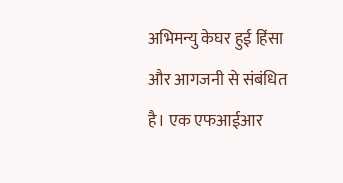अभिमन्यु केघर हुई हिंसा और आगजनी से संबंधित है। एक एफआईआर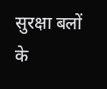सुरक्षा बलों के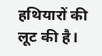हथियारों की लूट की है।